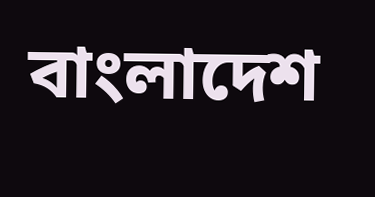বাংলাদেশ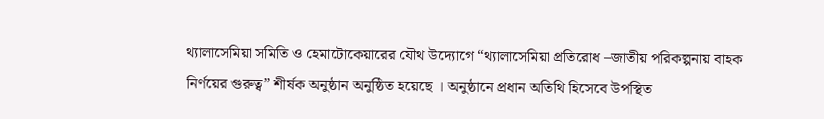থ্যালাসেমিয়া সমিতি ও হেমাটোকেয়ারের যৌথ উদ্যোগে “থ্যালাসেমিয়া প্রতিরোধ –জাতীয় পরিকল্পনায় বাহক নির্ণয়ের গুরুত্ব” শীর্ষক অনুষ্ঠান অনুষ্ঠিত হয়েছে । অনুষ্ঠানে প্রধান অতিথি হিসেবে উপস্থিত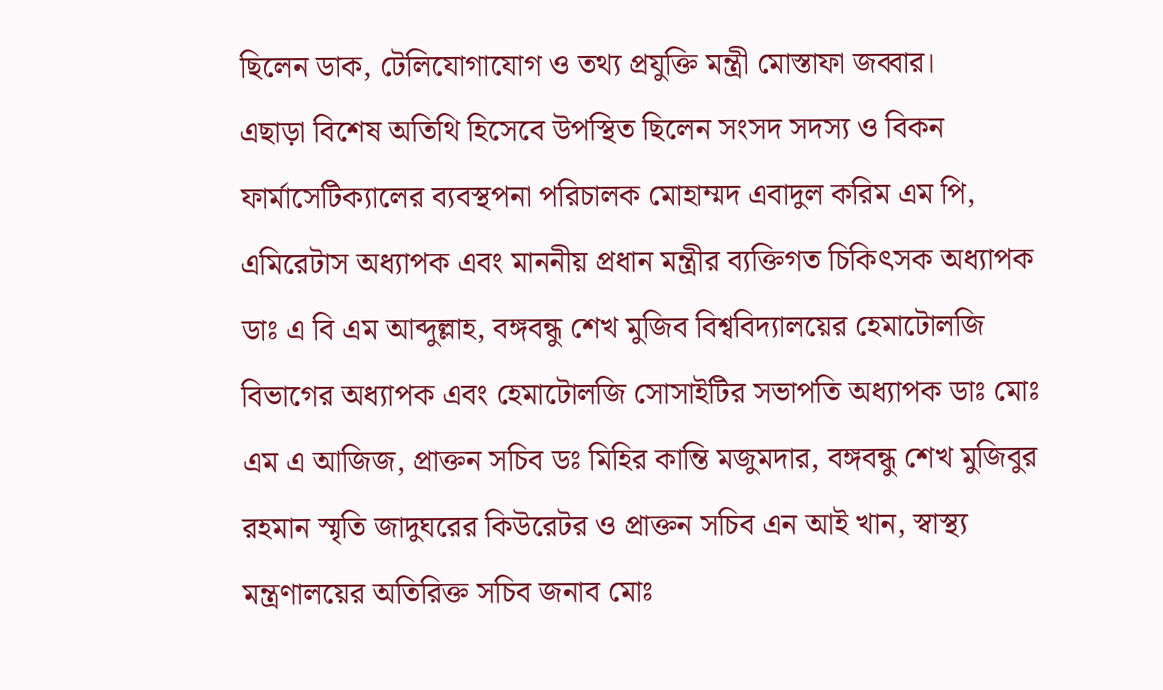ছিলেন ডাক, টেলিযোগাযোগ ও তথ্য প্রযুক্তি মন্ত্রী মোস্তাফা জব্বার।
এছাড়া বিশেষ অতিথি হিসেবে উপস্থিত ছিলেন সংসদ সদস্য ও বিকন ফার্মাসেটিক্যালের ব্যবস্থপনা পরিচালক মোহাম্মদ এবাদুল করিম এম পি, এমিরেটাস অধ্যাপক এবং মাননীয় প্রধান মন্ত্রীর ব্যক্তিগত চিকিৎসক অধ্যাপক ডাঃ এ বি এম আব্দুল্লাহ, বঙ্গবন্ধু শেখ মুজিব বিশ্ববিদ্যালয়ের হেমাটোলজি বিভাগের অধ্যাপক এবং হেমাটোলজি সোসাইটির সভাপতি অধ্যাপক ডাঃ মোঃ এম এ আজিজ, প্রাক্তন সচিব ডঃ মিহির কান্তি মজুমদার, বঙ্গবন্ধু শেখ মুজিবুর রহমান স্মৃতি জাদুঘরের কিউরেটর ও প্রাক্তন সচিব এন আই খান, স্বাস্থ্য মন্ত্রণালয়ের অতিরিক্ত সচিব জনাব মোঃ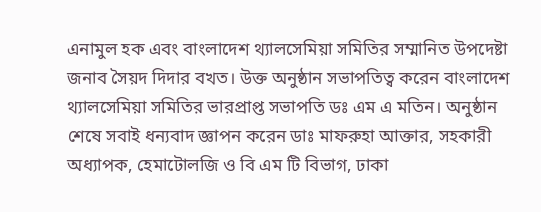এনামুল হক এবং বাংলাদেশ থ্যালসেমিয়া সমিতির সম্মানিত উপদেষ্টা জনাব সৈয়দ দিদার বখত। উক্ত অনুষ্ঠান সভাপতিত্ব করেন বাংলাদেশ থ্যালসেমিয়া সমিতির ভারপ্রাপ্ত সভাপতি ডঃ এম এ মতিন। অনুষ্ঠান শেষে সবাই ধন্যবাদ জ্ঞাপন করেন ডাঃ মাফরুহা আক্তার, সহকারী অধ্যাপক, হেমাটোলজি ও বি এম টি বিভাগ, ঢাকা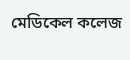মেডিকেল কলেজ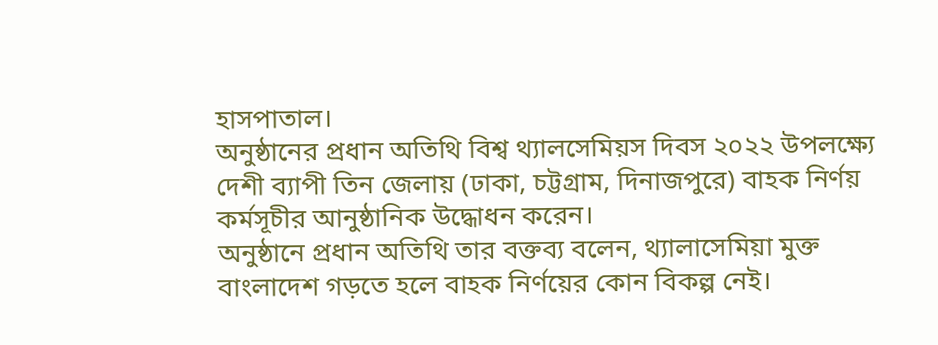হাসপাতাল।
অনুষ্ঠানের প্রধান অতিথি বিশ্ব থ্যালসেমিয়স দিবস ২০২২ উপলক্ষ্যে দেশী ব্যাপী তিন জেলায় (ঢাকা, চট্টগ্রাম, দিনাজপুরে) বাহক নির্ণয় কর্মসূচীর আনুষ্ঠানিক উদ্ধোধন করেন।
অনুষ্ঠানে প্রধান অতিথি তার বক্তব্য বলেন, থ্যালাসেমিয়া মুক্ত বাংলাদেশ গড়তে হলে বাহক নির্ণয়ের কোন বিকল্প নেই।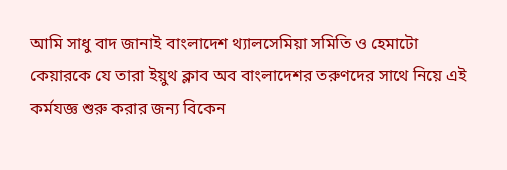আমি সাধু বাদ জানাই বাংলাদেশ থ্যালসেমিয়া সমিতি ও হেমাটো কেয়ারকে যে তারা ইয়ুথ ক্লাব অব বাংলাদেশর তরুণদের সাথে নিয়ে এই কর্মযজ্ঞ শুরু করার জন্য বিকেন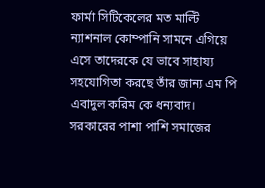ফার্মা সিটিকেলের মত মাল্টি ন্যাশনাল কোম্পানি সামনে এগিয়ে এসে তাদেরকে যে ভাবে সাহায্য সহযোগিতা করছে তাঁর জান্য এম পি এবাদুল করিম কে ধন্যবাদ। সরকারের পাশা পাশি সমাজের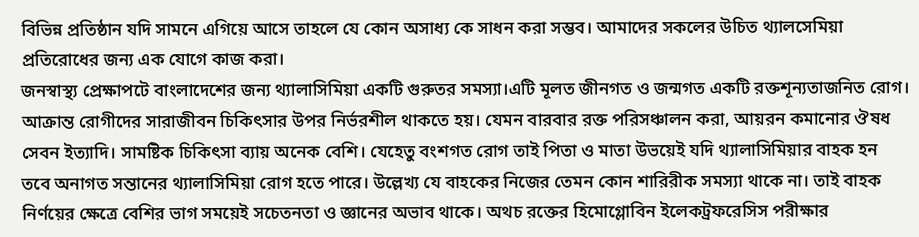বিভিন্ন প্রতিষ্ঠান যদি সামনে এগিয়ে আসে তাহলে যে কোন অসাধ্য কে সাধন করা সম্ভব। আমাদের সকলের উচিত থ্যালসেমিয়া প্রতিরোধের জন্য এক যোগে কাজ করা।
জনস্বাস্থ্য প্রেক্ষাপটে বাংলাদেশের জন্য থ্যালাসিমিয়া একটি গুরুতর সমস্যা।এটি মূলত জীনগত ও জন্মগত একটি রক্তশূন্যতাজনিত রোগ। আক্রান্ত রোগীদের সারাজীবন চিকিৎসার উপর নির্ভরশীল থাকতে হয়। যেমন বারবার রক্ত পরিসঞ্চালন করা, আয়রন কমানোর ঔষধ সেবন ইত্যাদি। সামষ্টিক চিকিৎসা ব্যায় অনেক বেশি। যেহেতু বংশগত রোগ তাই পিতা ও মাতা উভয়েই যদি থ্যালাসিমিয়ার বাহক হন তবে অনাগত সন্তানের থ্যালাসিমিয়া রোগ হতে পারে। উল্লেখ্য যে বাহকের নিজের তেমন কোন শারিরীক সমস্যা থাকে না। তাই বাহক নির্ণয়ের ক্ষেত্রে বেশির ভাগ সময়েই সচেতনতা ও জ্ঞানের অভাব থাকে। অথচ রক্তের হিমোগ্লোবিন ইলেকট্রফরেসিস পরীক্ষার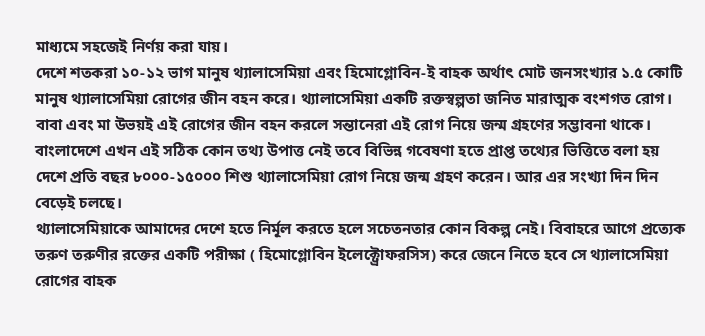মাধ্যমে সহজেই নির্ণয় করা যায়।
দেশে শতকরা ১০-১২ ভাগ মানুষ থ্যালাসেমিয়া এবং হিমোগ্লোবিন-ই বাহক অর্থাৎ মোট জনসংখ্যার ১.৫ কোটি মানুষ থ্যালাসেমিয়া রোগের জীন বহন করে। থ্যালাসেমিয়া একটি রক্তস্বল্পতা জনিত মারাত্মক বংশগত রোগ। বাবা এবং মা উভয়ই এই রোগের জীন বহন করলে সন্তানেরা এই রোগ নিয়ে জন্ম গ্রহণের সম্ভাবনা থাকে। বাংলাদেশে এখন এই সঠিক কোন তথ্য উপাত্ত নেই তবে বিভিন্ন গবেষণা হতে প্রাপ্ত তথ্যের ভিত্তিতে বলা হয় দেশে প্রতি বছর ৮০০০-১৫০০০ শিশু থ্যালাসেমিয়া রোগ নিয়ে জন্ম গ্রহণ করেন। আর এর সংখ্যা দিন দিন বেড়েই চলছে।
থ্যালাসেমিয়াকে আমাদের দেশে হতে নির্মূল করতে হলে সচেতনতার কোন বিকল্প নেই। বিবাহরে আগে প্রত্যেক তরুণ তরুণীর রক্তের একটি পরীক্ষা ( হিমোগ্লোবিন ইলেক্ট্রোফরসিস) করে জেনে নিতে হবে সে থ্যালাসেমিয়া রোগের বাহক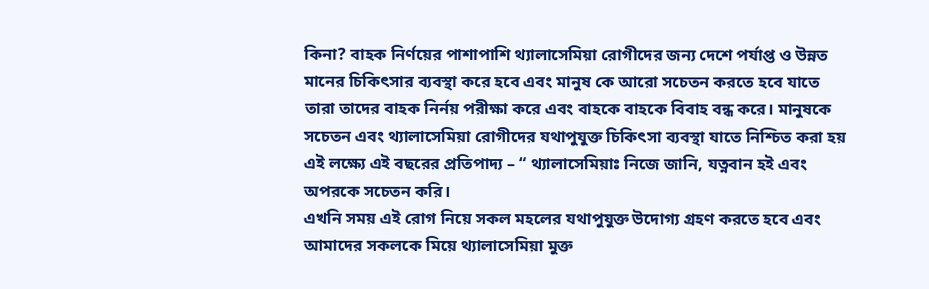কিনা? বাহক নির্ণয়ের পাশাপাশি থ্যালাসেমিয়া রোগীদের জন্য দেশে পর্যাপ্ত ও উন্নত মানের চিকিৎসার ব্যবস্থা করে হবে এবং মানুষ কে আরো সচেতন করতে হবে যাতে তারা তাদের বাহক নির্নয় পরীক্ষা করে এবং বাহকে বাহকে বিবাহ বন্ধ করে। মানুষকে সচেতন এবং থ্যালাসেমিয়া রোগীদের যথাপুযুক্ত চিকিৎসা ব্যবস্থা যাতে নিশ্চিত করা হয় এই লক্ষ্যে এই বছরের প্রতিপাদ্য – “ থ্যালাসেমিয়াঃ নিজে জানি, যত্নবান হই এবং অপরকে সচেতন করি।
এখনি সময় এই রোগ নিয়ে সকল মহলের যথাপুযুক্ত উদোগ্য গ্রহণ করতে হবে এবং আমাদের সকলকে মিয়ে থ্যালাসেমিয়া মুক্ত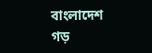বাংলাদেশ গড়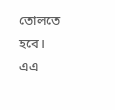তোলতে হবে।
এএ